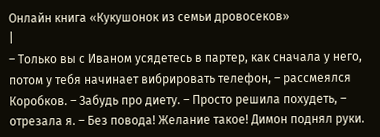Онлайн книга «Кукушонок из семьи дровосеков»
|
– Только вы с Иваном усядетесь в партер, как сначала у него, потом у тебя начинает вибрировать телефон, – рассмеялся Коробков. – Забудь про диету. – Просто решила похудеть, – отрезала я. – Без повода! Желание такое! Димон поднял руки.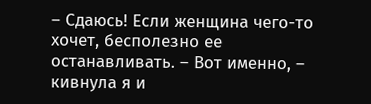– Сдаюсь! Если женщина чего-то хочет, бесполезно ее останавливать. – Вот именно, – кивнула я и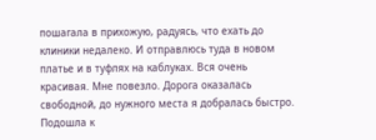пошагала в прихожую, радуясь, что ехать до клиники недалеко. И отправлюсь туда в новом платье и в туфлях на каблуках. Вся очень красивая. Мне повезло. Дорога оказалась свободной, до нужного места я добралась быстро. Подошла к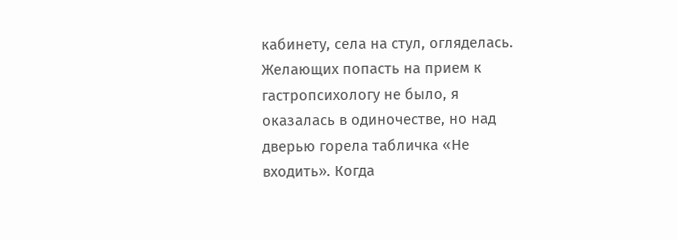кабинету, села на стул, огляделась. Желающих попасть на прием к гастропсихологу не было, я оказалась в одиночестве, но над дверью горела табличка «Не входить». Когда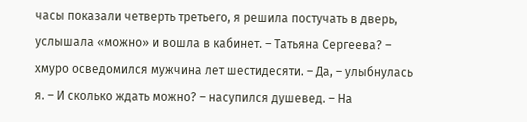часы показали четверть третьего, я решила постучать в дверь, услышала «можно» и вошла в кабинет. – Татьяна Сергеева? – хмуро осведомился мужчина лет шестидесяти. – Да, – улыбнулась я. – И сколько ждать можно? – насупился душевед. – На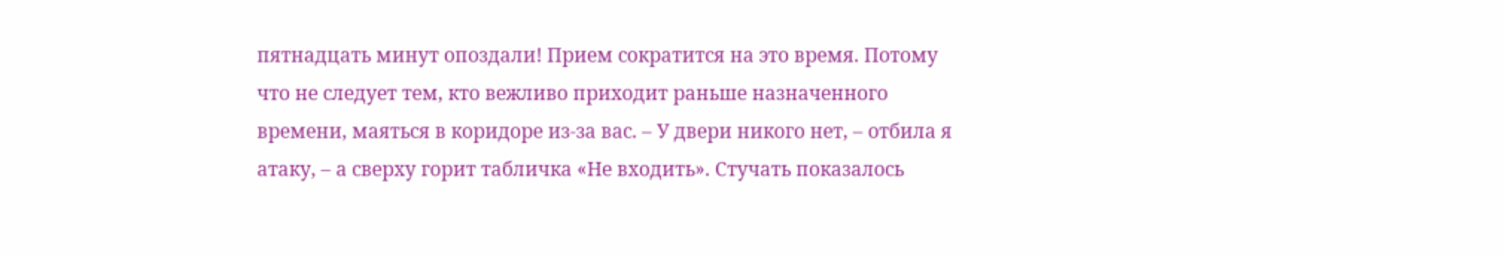пятнадцать минут опоздали! Прием сократится на это время. Потому что не следует тем, кто вежливо приходит раньше назначенного времени, маяться в коридоре из-за вас. – У двери никого нет, – отбила я атаку, – а сверху горит табличка «Не входить». Стучать показалось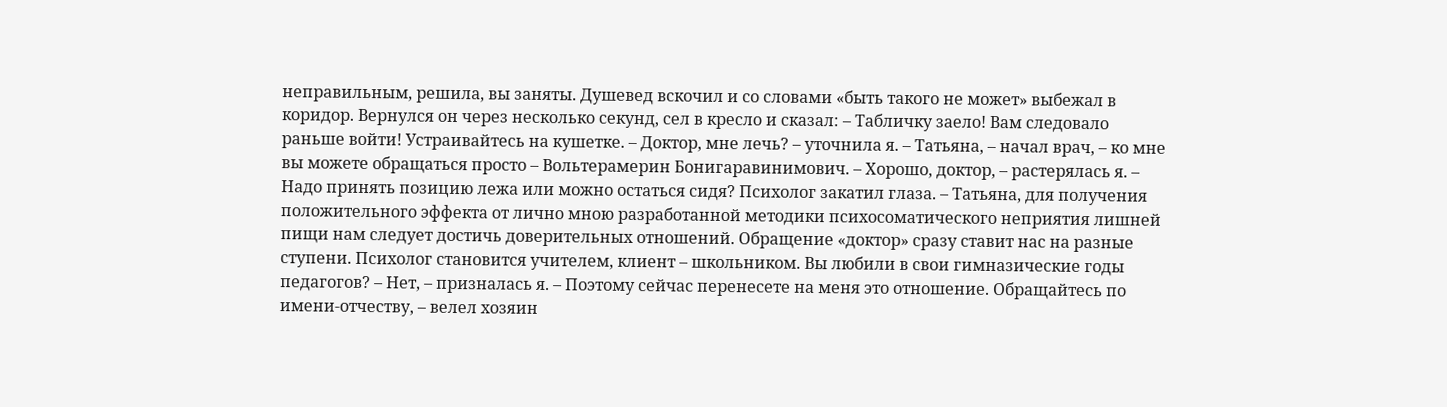неправильным, решила, вы заняты. Душевед вскочил и со словами «быть такого не может» выбежал в коридор. Вернулся он через несколько секунд, сел в кресло и сказал: – Табличку заело! Вам следовало раньше войти! Устраивайтесь на кушетке. – Доктор, мне лечь? – уточнила я. – Татьяна, – начал врач, – ко мне вы можете обращаться просто – Вольтерамерин Бонигаравинимович. – Хорошо, доктор, – растерялась я. – Надо принять позицию лежа или можно остаться сидя? Психолог закатил глаза. – Татьяна, для получения положительного эффекта от лично мною разработанной методики психосоматического неприятия лишней пищи нам следует достичь доверительных отношений. Обращение «доктор» сразу ставит нас на разные ступени. Психолог становится учителем, клиент – школьником. Вы любили в свои гимназические годы педагогов? – Нет, – призналась я. – Поэтому сейчас перенесете на меня это отношение. Обращайтесь по имени-отчеству, – велел хозяин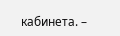кабинета. –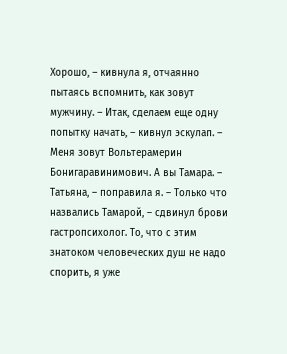Хорошо, – кивнула я, отчаянно пытаясь вспомнить, как зовут мужчину. – Итак, сделаем еще одну попытку начать, – кивнул эскулап. – Меня зовут Вольтерамерин Бонигаравинимович. А вы Тамара. – Татьяна, – поправила я. – Только что назвались Тамарой, – сдвинул брови гастропсихолог. То, что с этим знатоком человеческих душ не надо спорить, я уже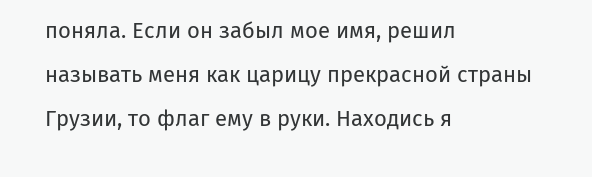поняла. Если он забыл мое имя, решил называть меня как царицу прекрасной страны Грузии, то флаг ему в руки. Находись я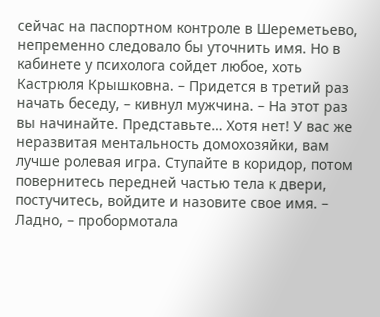сейчас на паспортном контроле в Шереметьево, непременно следовало бы уточнить имя. Но в кабинете у психолога сойдет любое, хоть Кастрюля Крышковна. – Придется в третий раз начать беседу, – кивнул мужчина. – На этот раз вы начинайте. Представьте… Хотя нет! У вас же неразвитая ментальность домохозяйки, вам лучше ролевая игра. Ступайте в коридор, потом повернитесь передней частью тела к двери, постучитесь, войдите и назовите свое имя. – Ладно, – пробормотала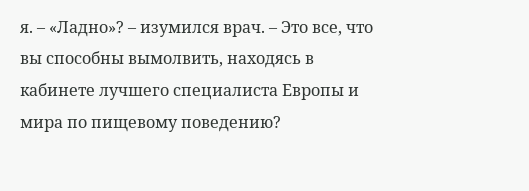я. – «Ладно»? – изумился врач. – Это все, что вы способны вымолвить, находясь в кабинете лучшего специалиста Европы и мира по пищевому поведению?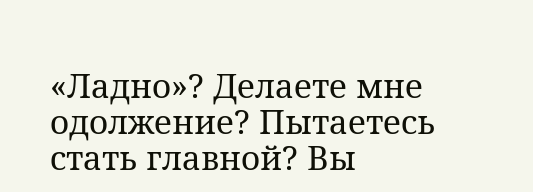«Ладно»? Делаете мне одолжение? Пытаетесь стать главной? Вы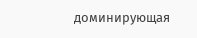доминирующая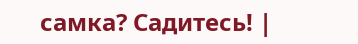самка? Садитесь! |